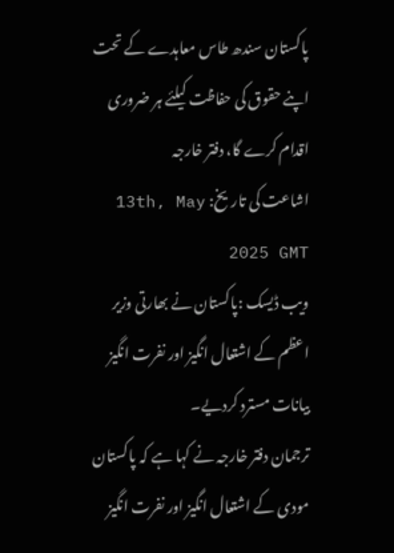پاکستان سندھ طاس معاہدے کے تحت اپنے حقوق کی حفاظت کیلئے ہر ضروری اقدام کرے گا، دفتر خارجہ
اشاعت کی تاریخ: 13th, May 2025 GMT
ویب ڈیسک :پاکستان نے بھارتی وزیر اعظم کے اشتعال انگیز اور نفرت انگیز بیانات مسترد کردیے۔
ترجمان دفتر خارجہ نے کہا ہے کہ پاکستان مودی کے اشتعال انگیز اور نفرت انگیز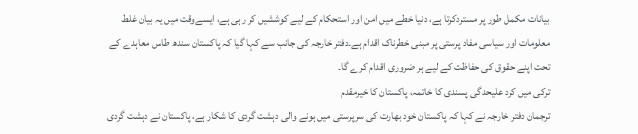بیانات مکمل طور پر مستردکرتا ہے، دنیا خطے میں امن اور استحکام کے لیے کوششیں کر رہی ہے، ایسےوقت میں یہ بیان غلط معلومات اور سیاسی مفاد پرستی پر مبنی خطرناک اقدام ہے۔دفتر خارجہ کی جانب سے کہا گیا کہ پاکستان سندھ طاس معاہدے کے تحت اپنے حقوق کی حفاظت کے لیے ہر ضروری اقدام کرے گا۔
ترکی میں کرد علیحدگی پسندی کا خاتمہ، پاکستان کا خیرمقدم
ترجمان دفتر خارجہ نے کہا کہ پاکستان خود بھارت کی سرپرستی میں ہونے والی دہشت گردی کا شکار ہے، پاکستان نے دہشت گردی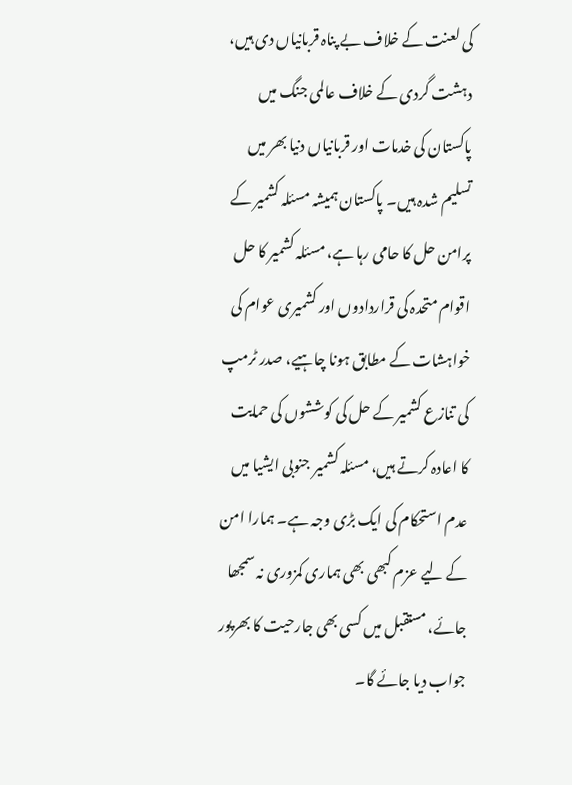کی لعنت کے خلاف بے پناہ قربانیاں دی ہیں، دہشت گردی کے خلاف عالمی جنگ میں پاکستان کی خدمات اور قربانیاں دنیا بھر میں تسلیم شدہ ہیں۔ پاکستان ہمیشہ مسئلہ کشمیر کے پرامن حل کا حامی رہا ہے، مسئلہ کشمیر کا حل اقوام متحدہ کی قراردادوں اور کشمیری عوام کی خواہشات کے مطابق ہونا چاہیے، صدر ٹرمپ کی تنازع کشمیر کے حل کی کوششوں کی حمایت کا اعادہ کرتے ہیں، مسئلہ کشمیر جنوبی ایشیا میں عدم استحکام کی ایک بڑی وجہ ہے۔ ہمارا امن کے لیے عزم کبھی بھی ہماری کمزوری نہ سمجھا جائے، مستقبل میں کسی بھی جارحیت کا بھرپور جواب دیا جائے گا۔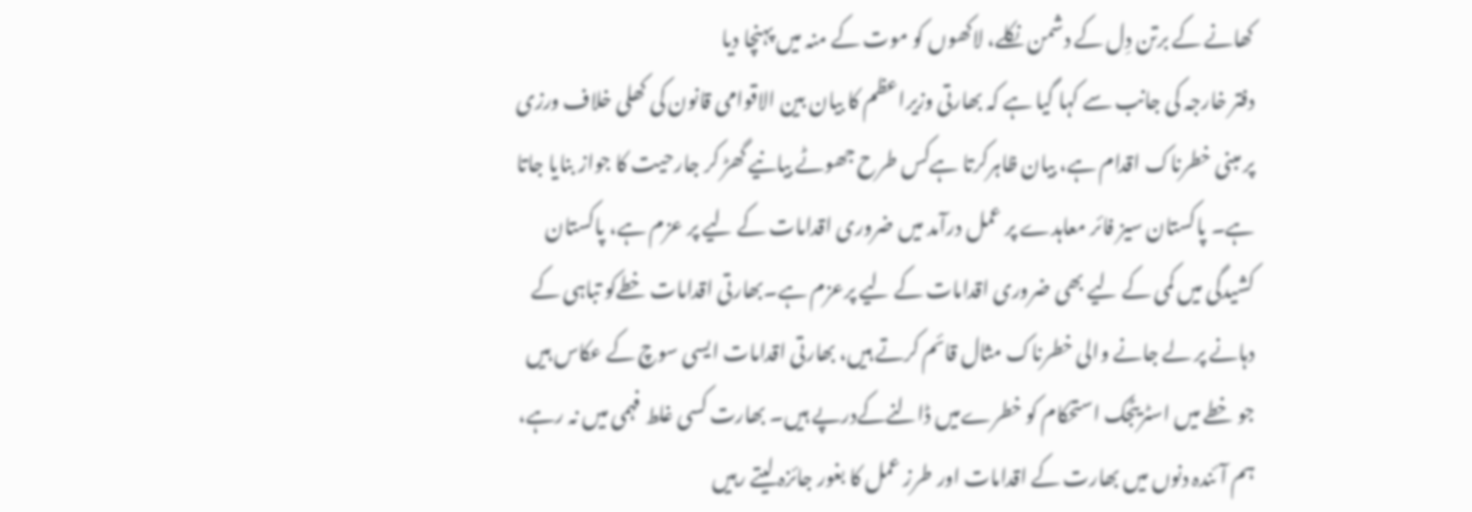کھانے کے برتن دِل کے دشمن نکلے، لاکھوں کو موت کے منہ میں پہنچا دیا
دفتر خارجہ کی جانب سے کہا گیا ہے کہ بھارتی وزیراعظم کا بیان بین الاقوامی قانون کی کھلی خلاف ورزی پر مبنی خطرناک اقدام ہے، بیان ظاہرکرتا ہےکس طرح جھوٹے بیانیے گھڑ کر جارحیت کا جواز بنایا جاتا ہے۔ پاکستان سیز فائر معاہدے پر عمل درآمد میں ضروری اقدامات کے لیے پر عزم ہے، پاکستان کشیدگی میں کمی کے لیے بھی ضروری اقدامات کے لیے پرعزم ہے۔بھارتی اقدامات خطےکو تباہی کے دہانے پر لے جانے والی خطرناک مثال قائم کرتے ہیں، بھارتی اقدامات ایسی سوچ کے عکاس ہیں جو خطے میں اسٹریٹجک استحکام کو خطرےمیں ڈالنےکےدرپے ہیں۔ بھارت کسی غلط فہمی میں نہ رہے، ہم آئندہ دنوں میں بھارت کے اقدامات اور طرز عمل کا بغور جائزہ لیتے رہیں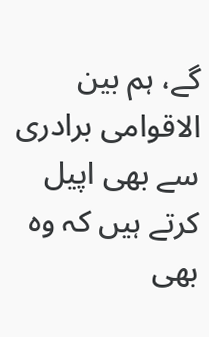گے، ہم بین الاقوامی برادری سے بھی اپیل کرتے ہیں کہ وہ بھی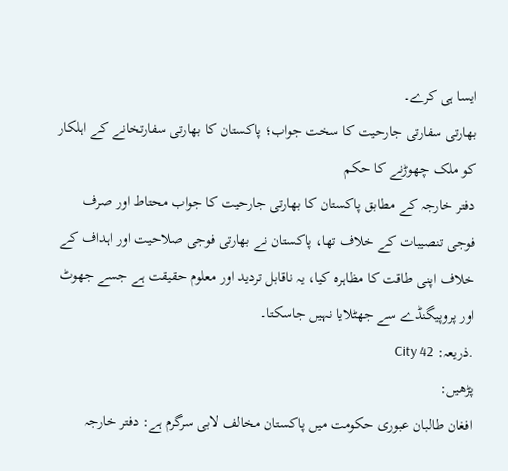ایسا ہی کرے۔
بھارتی سفارتی جارحیت کا سخت جواب؛ پاکستان کا بھارتی سفارتخانے کے اہلکار کو ملک چھوڑنے کا حکم
دفتر خارجہ کے مطابق پاکستان کا بھارتی جارحیت کا جواب محتاط اور صرف فوجی تنصیبات کے خلاف تھا، پاکستان نے بھارتی فوجی صلاحیت اور اہداف کے خلاف اپنی طاقت کا مظاہرہ کیا، یہ ناقابل تردید اور معلوم حقیقت ہے جسے جھوٹ اور پروپیگنڈے سے جھٹلایا نہیں جاسکتا۔
.ذریعہ: City 42
پڑھیں:
افغان طالبان عبوری حکومت میں پاکستان مخالف لابی سرگرم ہے: دفتر خارجہ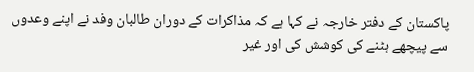پاکستان کے دفتر خارجہ نے کہا ہے کہ مذاکرات کے دوران طالبان وفد نے اپنے وعدوں سے پیچھے ہٹنے کی کوشش کی اور غیر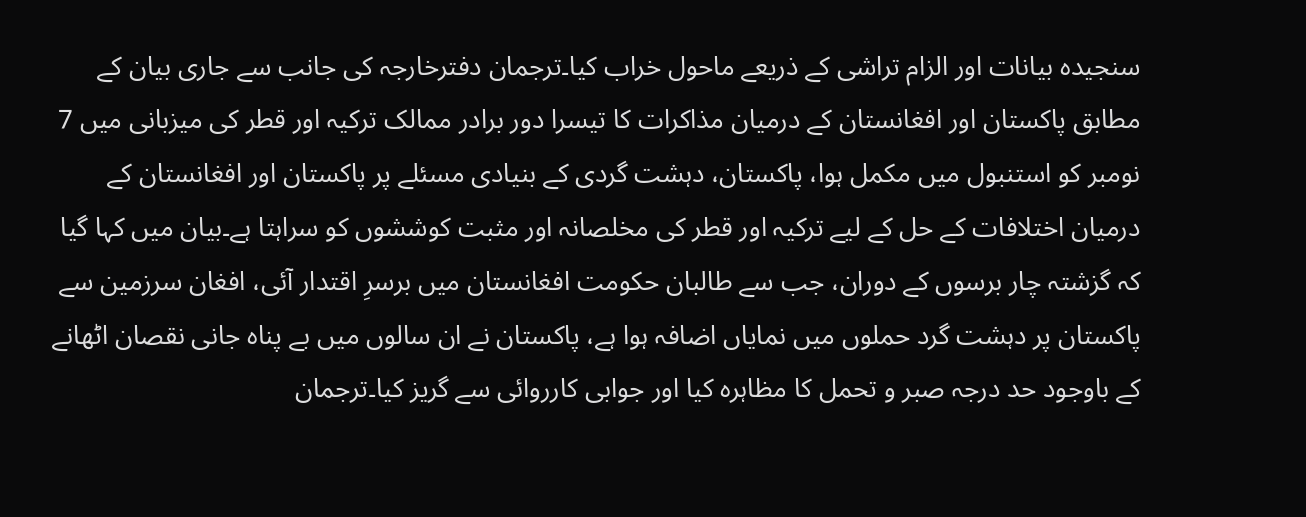سنجیدہ بیانات اور الزام تراشی کے ذریعے ماحول خراب کیا۔ترجمان دفترخارجہ کی جانب سے جاری بیان کے مطابق پاکستان اور افغانستان کے درمیان مذاکرات کا تیسرا دور برادر ممالک ترکیہ اور قطر کی میزبانی میں 7 نومبر کو استنبول میں مکمل ہوا، پاکستان، دہشت گردی کے بنیادی مسئلے پر پاکستان اور افغانستان کے درمیان اختلافات کے حل کے لیے ترکیہ اور قطر کی مخلصانہ اور مثبت کوششوں کو سراہتا ہے۔بیان میں کہا گیا کہ گزشتہ چار برسوں کے دوران، جب سے طالبان حکومت افغانستان میں برسرِ اقتدار آئی، افغان سرزمین سے پاکستان پر دہشت گرد حملوں میں نمایاں اضافہ ہوا ہے، پاکستان نے ان سالوں میں بے پناہ جانی نقصان اٹھانے کے باوجود حد درجہ صبر و تحمل کا مظاہرہ کیا اور جوابی کارروائی سے گریز کیا۔ترجمان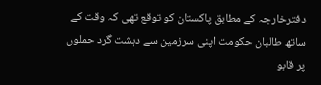دفترخارجہ کے مطابق پاکستان کو توقع تھی کہ وقت کے ساتھ طالبان حکومت اپنی سرزمین سے دہشت گرد حملوں پر قابو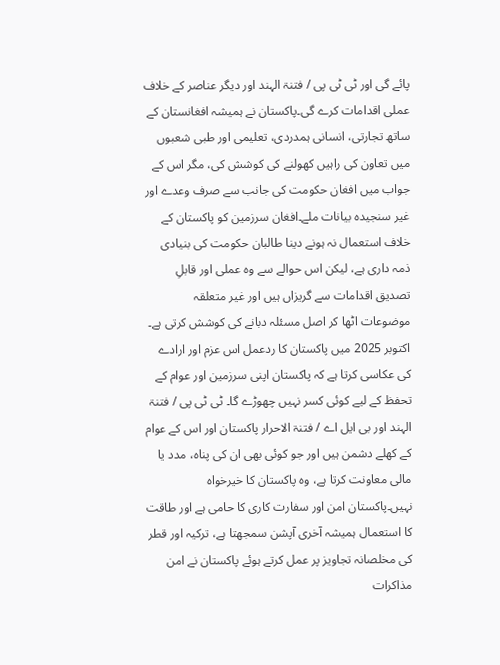پائے گی اور ٹی ٹی پی / فتنۃ الہند اور دیگر عناصر کے خلاف عملی اقدامات کرے گی۔پاکستان نے ہمیشہ افغانستان کے ساتھ تجارتی، انسانی ہمدردی، تعلیمی اور طبی شعبوں میں تعاون کی راہیں کھولنے کی کوشش کی، مگر اس کے جواب میں افغان حکومت کی جانب سے صرف وعدے اور غیر سنجیدہ بیانات ملے۔افغان سرزمین کو پاکستان کے خلاف استعمال نہ ہونے دینا طالبان حکومت کی بنیادی ذمہ داری ہے، لیکن اس حوالے سے وہ عملی اور قابلِ تصدیق اقدامات سے گریزاں ہیں اور غیر متعلقہ موضوعات اٹھا کر اصل مسئلہ دبانے کی کوشش کرتی ہے۔ اکتوبر 2025 میں پاکستان کا ردعمل اس عزم اور ارادے کی عکاسی کرتا ہے کہ پاکستان اپنی سرزمین اور عوام کے تحفظ کے لیے کوئی کسر نہیں چھوڑے گا۔ ٹی ٹی پی / فتنۃ الہند اور بی ایل اے / فتنۃ الاحرار پاکستان اور اس کے عوام کے کھلے دشمن ہیں اور جو کوئی بھی ان کی پناہ، مدد یا مالی معاونت کرتا ہے، وہ پاکستان کا خیرخواہ نہیں۔پاکستان امن اور سفارت کاری کا حامی ہے اور طاقت کا استعمال ہمیشہ آخری آپشن سمجھتا ہے، ترکیہ اور قطر کی مخلصانہ تجاویز پر عمل کرتے ہوئے پاکستان نے امن مذاکرات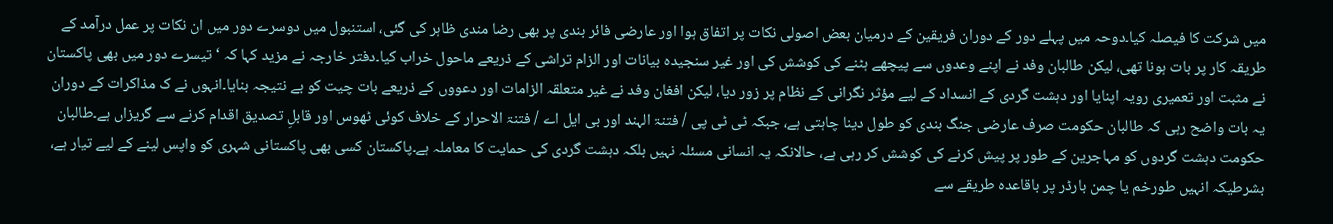میں شرکت کا فیصلہ کیا۔دوحہ میں پہلے دور کے دوران فریقین کے درمیان بعض اصولی نکات پر اتفاق ہوا اور عارضی فائر بندی پر بھی رضا مندی ظاہر کی گئی، استنبول میں دوسرے دور میں ان نکات پر عمل درآمد کے طریقہ کار پر بات ہونا تھی، لیکن طالبان وفد نے اپنے وعدوں سے پیچھے ہٹنے کی کوشش کی اور غیر سنجیدہ بیانات اور الزام تراشی کے ذریعے ماحول خراب کیا۔دفتر خارجہ نے مزید کہا کہ ‘تیسرے دور میں بھی پاکستان نے مثبت اور تعمیری رویہ اپنایا اور دہشت گردی کے انسداد کے لیے مؤثر نگرانی کے نظام پر زور دیا، لیکن افغان وفد نے غیر متعلقہ الزامات اور دعووں کے ذریعے بات چیت کو بے نتیجہ بنایا۔انہوں نے ک مذاکرات کے دوران یہ بات واضح رہی کہ طالبان حکومت صرف عارضی جنگ بندی کو طول دینا چاہتی ہے، جبکہ ٹی ٹی پی / فتنۃ الہند اور بی ایل اے / فتنۃ الاحرار کے خلاف کوئی ٹھوس اور قابلِ تصدیق اقدام کرنے سے گریزاں ہے۔طالبان حکومت دہشت گردوں کو مہاجرین کے طور پر پیش کرنے کی کوشش کر رہی ہے، حالانکہ یہ انسانی مسئلہ نہیں بلکہ دہشت گردی کی حمایت کا معاملہ ہے۔پاکستان کسی بھی پاکستانی شہری کو واپس لینے کے لیے تیار ہے، بشرطیکہ انہیں طورخم یا چمن بارڈر پر باقاعدہ طریقے سے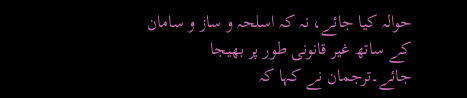حوالہ کیا جائے، نہ کہ اسلحہ و ساز و سامان کے ساتھ غیر قانونی طور پر بھیجا جائے۔ترجمان نے کہا کہ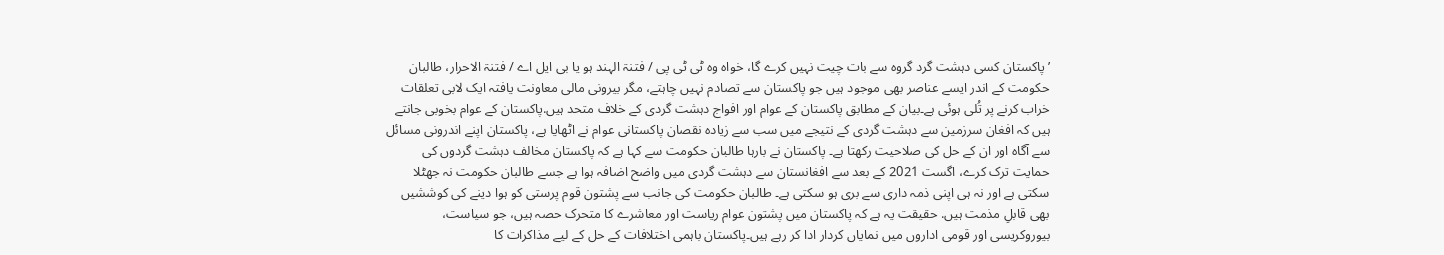’پاکستان کسی دہشت گرد گروہ سے بات چیت نہیں کرے گا، خواہ وہ ٹی ٹی پی / فتنۃ الہند ہو یا بی ایل اے / فتنۃ الاحرار، طالبان حکومت کے اندر ایسے عناصر بھی موجود ہیں جو پاکستان سے تصادم نہیں چاہتے، مگر بیرونی مالی معاونت یافتہ ایک لابی تعلقات خراب کرنے پر تُلی ہوئی ہے۔بیان کے مطابق پاکستان کے عوام اور افواج دہشت گردی کے خلاف متحد ہیں.پاکستان کے عوام بخوبی جانتے ہیں کہ افغان سرزمین سے دہشت گردی کے نتیجے میں سب سے زیادہ نقصان پاکستانی عوام نے اٹھایا ہے، پاکستان اپنے اندرونی مسائل سے آگاہ اور ان کے حل کی صلاحیت رکھتا ہے۔ پاکستان نے بارہا طالبان حکومت سے کہا ہے کہ پاکستان مخالف دہشت گردوں کی حمایت ترک کرے، اگست 2021 کے بعد سے افغانستان سے دہشت گردی میں واضح اضافہ ہوا ہے جسے طالبان حکومت نہ جھٹلا سکتی ہے اور نہ ہی اپنی ذمہ داری سے بری ہو سکتی ہے۔ طالبان حکومت کی جانب سے پشتون قوم پرستی کو ہوا دینے کی کوششیں بھی قابلِ مذمت ہیں. حقیقت یہ ہے کہ پاکستان میں پشتون عوام ریاست اور معاشرے کا متحرک حصہ ہیں، جو سیاست، بیوروکریسی اور قومی اداروں میں نمایاں کردار ادا کر رہے ہیں۔پاکستان باہمی اختلافات کے حل کے لیے مذاکرات کا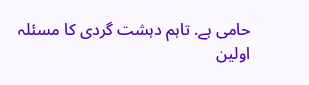حامی ہے. تاہم دہشت گردی کا مسئلہ اولین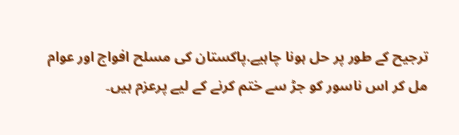ترجیح کے طور پر حل ہونا چاہیے.پاکستان کی مسلح افواج اور عوام مل کر اس ناسور کو جڑ سے ختم کرنے کے لیے پرعزم ہیں۔